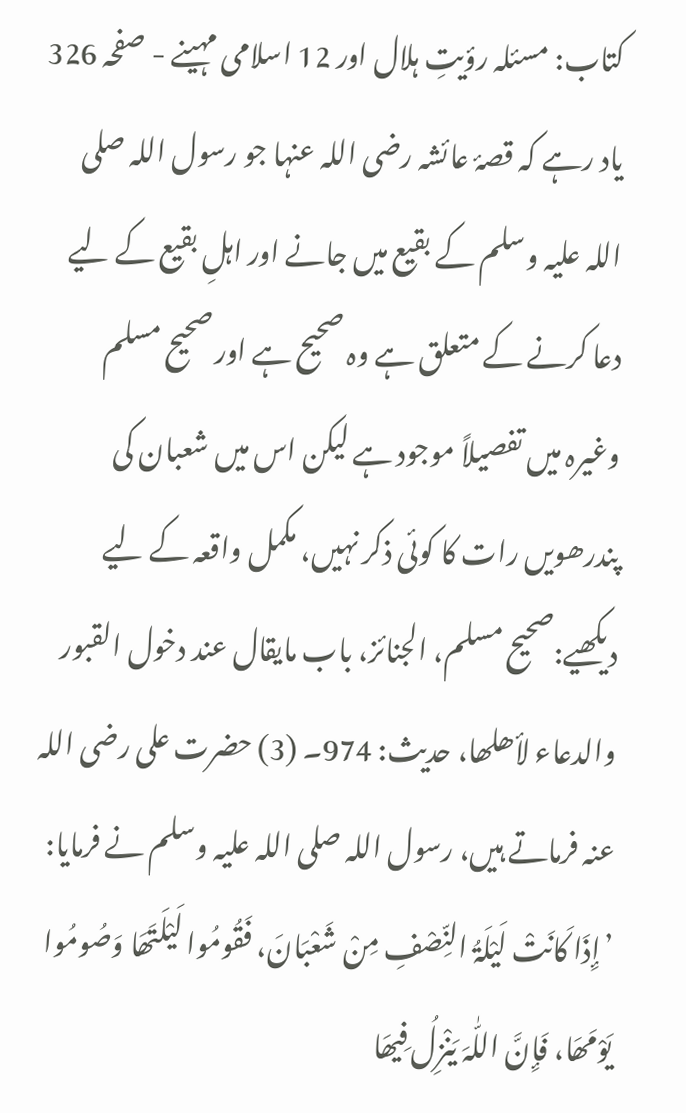کتاب: مسئلہ رؤیتِ ہلال اور 12 اسلامی مہینے - صفحہ 326
یاد رہے کہ قصۂ عائشہ رضی اللہ عنہا جو رسول اللہ صلی اللہ علیہ وسلم کے بقیع میں جانے اور اہلِ بقیع کے لیے دعا کرنے کے متعلق ہے وہ صحیح ہے اور صحیح مسلم وغیرہ میں تفصیلاً موجود ہے لیکن اس میں شعبان کی پندرھویں رات کا کوئی ذکر نہیں، مکمل واقعہ کے لیے دیکھیے:صحیح مسلم، الجنائز، باب مایقال عند دخول القبور والدعاء لأھلھا، حدیث: 974۔ (3) حضرت علی رضی اللہ عنہ فرماتے ہیں، رسول اللہ صلی اللہ علیہ وسلم نے فرمایا: ’إِذَا کَانَتْ لَیْلَۃُ النِّصْفِ مِنْ شَعْبَانَ، فَقُومُوا لَیْلَتَھَا وَصُومُوا یَوْمَھَا، فَإِنَّ اللّٰہَ یَنْزِلُ فِیھَا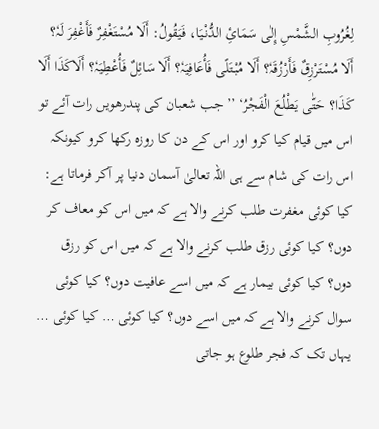لِغُرُوبِ الشَّمْسِ إِلٰی سَمَائِ الدُّنْیَا، فَیَقُولُ: أَلَا مُسْتَغْفِرٌ فَأَغْفِرَ لَہٗ؟ أَلَا مُسْتَرْزِقٌ فَأَرْزُقَہٗ؟ أَلَا مُبْتَلًی فَأُعَافِیَہٗ؟ أَلَا سَائِلٌ فَأُعْطِیَہٗ؟ أَلَاکَذَا أَلَا کَذَا؟ حَتّٰی یَطْلُعَ الْفَجْرُ‘ ’’جب شعبان کی پندرھویں رات آئے تو اس میں قیام کیا کرو اور اس کے دن کا روزہ رکھا کرو کیونکہ اس رات کی شام سے ہی اللہ تعالیٰ آسمان دنیا پر آکر فرماتا ہے: کیا کوئی مغفرت طلب کرنے والا ہے کہ میں اس کو معاف کر دوں؟ کیا کوئی رزق طلب کرنے والا ہے کہ میں اس کو رزق دوں؟ کیا کوئی بیمار ہے کہ میں اسے عافیت دوں؟ کیا کوئی سوال کرنے والا ہے کہ میں اسے دوں؟ کیا کوئی … کیا کوئی … یہاں تک کہ فجر طلوع ہو جاتی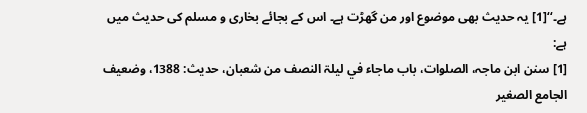ہے۔‘‘[1] یہ حدیث بھی موضوع اور من گھڑت ہے۔ اس کے بجائے بخاری و مسلم کی حدیث میں ہے:
[1] سنن ابن ماجہ، الصلوات، باب ماجاء في لیلۃ النصف من شعبان، حدیث: 1388، وضعیف الجامع الصغیر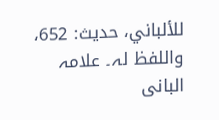للألباني، حدیث: 652، واللفظ لہ۔ علامہ البانی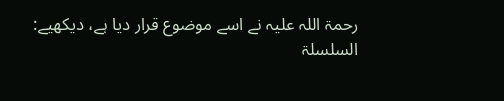رحمۃ اللہ علیہ نے اسے موضوع قرار دیا ہے، دیکھیے: السلسلۃ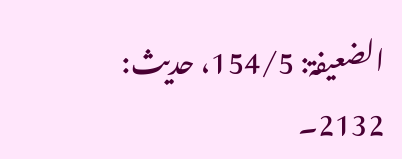الضعیفۃ: 154/5، حدیث: 2132۔